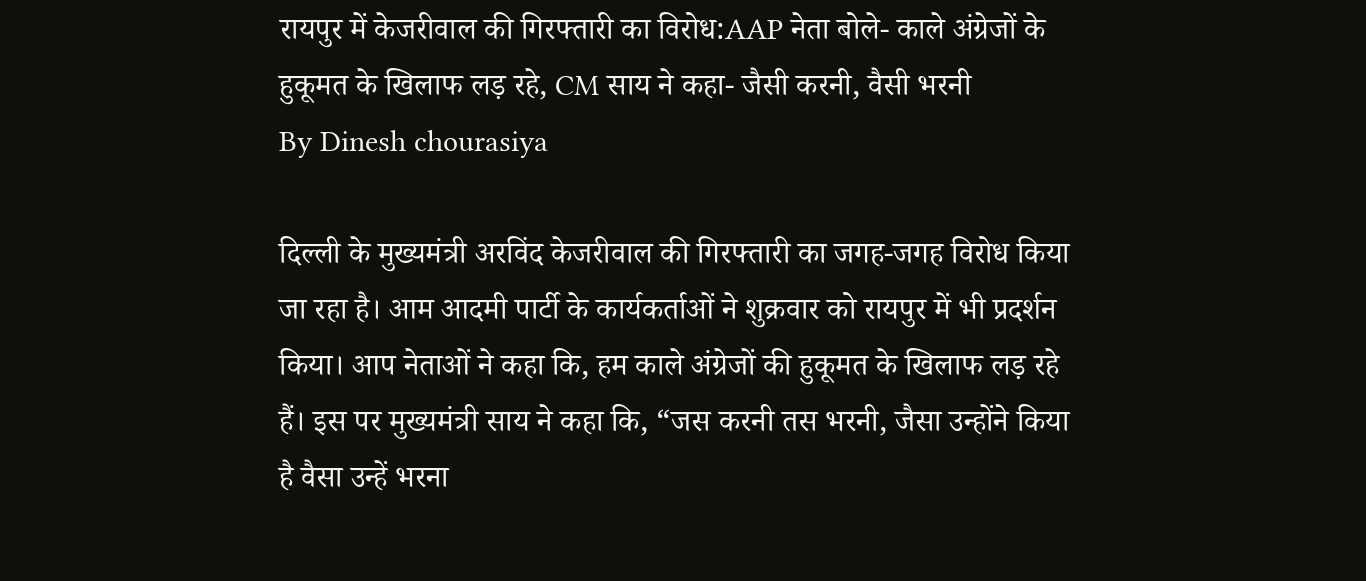रायपुर में केजरीवाल की गिरफ्तारी का विरोध:AAP नेता बोले- काले अंग्रेजों के हुकूमत के खिलाफ लड़ रहे, CM साय ने कहा- जैसी करनी, वैसी भरनी
By Dinesh chourasiya

दिल्ली के मुख्यमंत्री अरविंद केजरीवाल की गिरफ्तारी का जगह-जगह विरोध किया जा रहा है। आम आदमी पार्टी के कार्यकर्ताओं ने शुक्रवार को रायपुर में भी प्रदर्शन किया। आप नेताओं ने कहा कि, हम काले अंग्रेजों की हुकूमत के खिलाफ लड़ रहे हैं। इस पर मुख्यमंत्री साय ने कहा कि, “जस करनी तस भरनी, जैसा उन्होंने किया है वैसा उन्हें भरना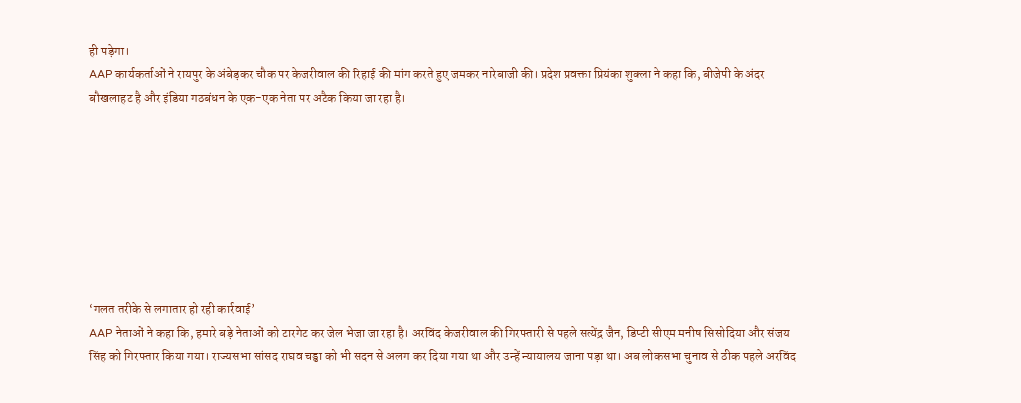ही पड़ेगा।
AAP कार्यकर्ताओं ने रायपुर के अंबेड़कर चौक पर केजरीवाल की रिहाई की मांग करते हुए जमकर नारेबाजी की। प्रदेश प्रवक्ता प्रियंका शुक्ला ने कहा कि, बीजेपी के अंदर बौखलाहट है और इंडिया गठबंधन के एक-एक नेता पर अटैक किया जा रहा है।








‘गलत तरीके से लगातार हो रही कार्रवाई’
AAP नेताओं ने कहा कि, हमारे बड़े नेताओं को टारगेट कर जेल भेजा जा रहा है। अरविंद केजरीवाल की गिरफ्तारी से पहले सत्येंद्र जैन, डिप्टी सीएम मनीष सिसोदिया और संजय सिंह को गिरफ्तार किया गया। राज्यसभा सांसद राघव चड्ढा को भी सदन से अलग कर दिया गया था और उन्हें न्यायालय जाना पड़ा था। अब लोकसभा चुनाव से ठीक पहले अरविंद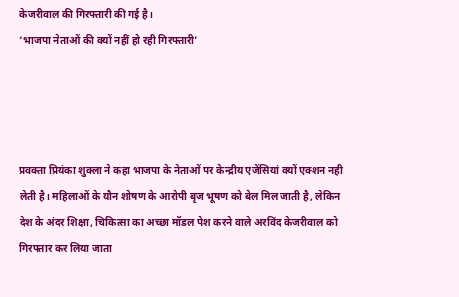केजरीवाल की गिरफ्तारी की गई है।
‘भाजपा नेताओं की क्यों नहीं हो रही गिरफ्तारी’




प्रवक्ता प्रियंका शुक्ला ने कहा भाजपा के नेताओं पर केन्द्रीय एजेंसियां क्यों एक्शन नही लेती है। महिलाओं के यौन शोषण के आरोपी बृज भूषण को बेल मिल जाती है, लेकिन देश के अंदर शिक्षा, चिकित्सा का अच्छा मॉडल पेश करने वाले अरविंद केजरीवाल को गिरफ्तार कर लिया जाता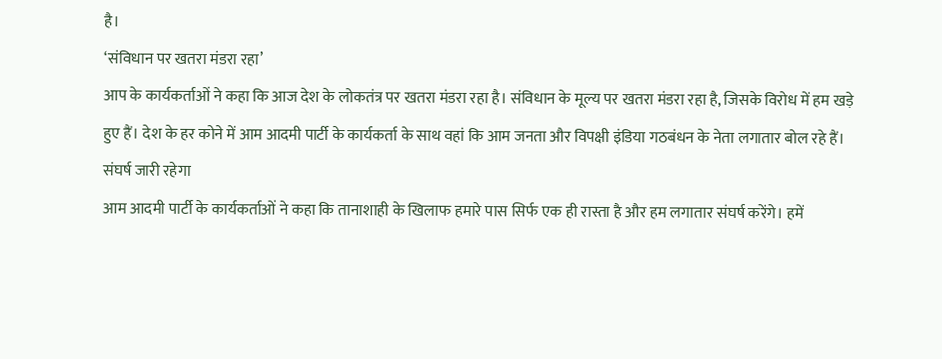है।
‘संविधान पर खतरा मंडरा रहा’
आप के कार्यकर्ताओं ने कहा कि आज देश के लोकतंत्र पर खतरा मंडरा रहा है। संविधान के मूल्य पर खतरा मंडरा रहा है, जिसके विरोध में हम खड़े हुए हैं। देश के हर कोने में आम आदमी पार्टी के कार्यकर्ता के साथ वहां कि आम जनता और विपक्षी इंडिया गठबंधन के नेता लगातार बोल रहे हैं।
संघर्ष जारी रहेगा
आम आदमी पार्टी के कार्यकर्ताओं ने कहा कि तानाशाही के खिलाफ हमारे पास सिर्फ एक ही रास्ता है और हम लगातार संघर्ष करेंगे। हमें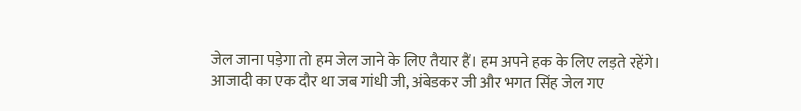जेल जाना पड़ेगा तो हम जेल जाने के लिए तैयार हैं। हम अपने हक के लिए लड़ते रहेंगे।
आजादी का एक दौर था जब गांधी जी, अंबेडकर जी और भगत सिंह जेल गए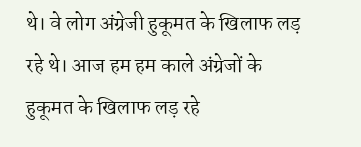थे। वे लोग अंग्रेजी हुकूमत के खिलाफ लड़ रहे थे। आज हम हम काले अंग्रेजों के हुकूमत के खिलाफ लड़ रहे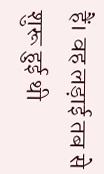हैं। वह लड़ाई तब से शुरू हुई थी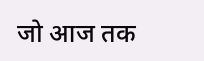जो आज तक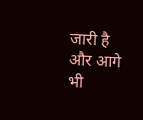जारी है और आगे भी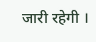जारी रहेगी ।